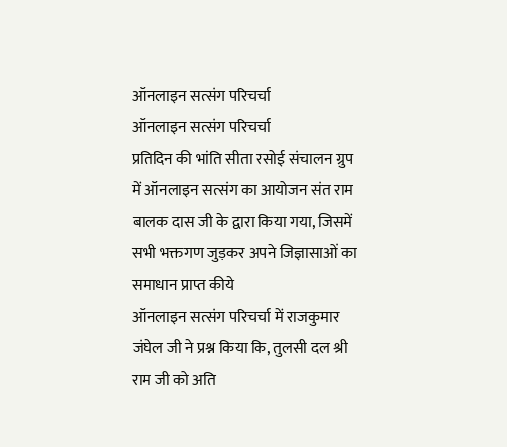ऑनलाइन सत्संग परिचर्चा
ऑनलाइन सत्संग परिचर्चा
प्रतिदिन की भांति सीता रसोई संचालन ग्रुप में ऑनलाइन सत्संग का आयोजन संत राम बालक दास जी के द्वारा किया गया, जिसमें सभी भक्तगण जुड़कर अपने जिज्ञासाओं का समाधान प्राप्त कीये
ऑनलाइन सत्संग परिचर्चा में राजकुमार जंघेल जी ने प्रश्न किया कि, तुलसी दल श्री राम जी को अति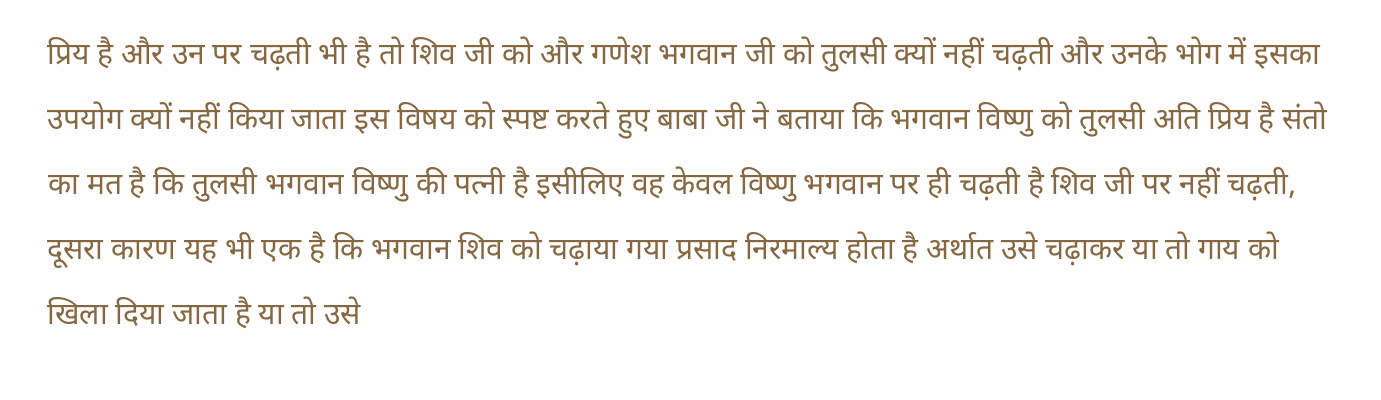प्रिय है और उन पर चढ़ती भी है तो शिव जी को और गणेश भगवान जी को तुलसी क्यों नहीं चढ़ती और उनके भोग में इसका उपयोग क्यों नहीं किया जाता इस विषय को स्पष्ट करते हुए बाबा जी ने बताया कि भगवान विष्णु को तुलसी अति प्रिय है संतो का मत है कि तुलसी भगवान विष्णु की पत्नी है इसीलिए वह केवल विष्णु भगवान पर ही चढ़ती है शिव जी पर नहीं चढ़ती, दूसरा कारण यह भी एक है कि भगवान शिव को चढ़ाया गया प्रसाद निरमाल्य होता है अर्थात उसे चढ़ाकर या तो गाय को खिला दिया जाता है या तो उसे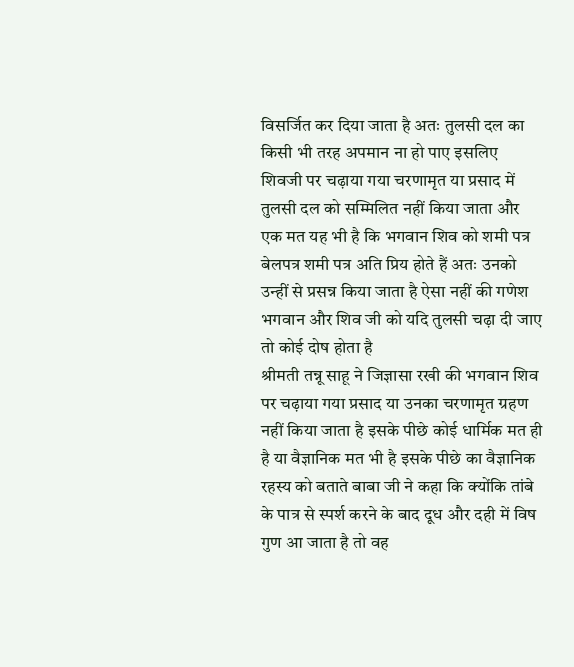विसर्जित कर दिया जाता है अतः तुलसी दल का किसी भी तरह अपमान ना हो पाए इसलिए शिवजी पर चढ़ाया गया चरणामृत या प्रसाद में तुलसी दल को सम्मिलित नहीं किया जाता और एक मत यह भी है कि भगवान शिव को शमी पत्र बेलपत्र शमी पत्र अति प्रिय होते हैं अतः उनको उन्हीं से प्रसन्न किया जाता है ऐसा नहीं की गणेश भगवान और शिव जी को यदि तुलसी चढ़ा दी जाए तो कोई दोष होता है
श्रीमती तन्नू साहू ने जिज्ञासा रखी की भगवान शिव पर चढ़ाया गया प्रसाद या उनका चरणामृत ग्रहण नहीं किया जाता है इसके पीछे कोई धार्मिक मत ही है या वैज्ञानिक मत भी है इसके पीछे का वैज्ञानिक रहस्य को बताते बाबा जी ने कहा कि क्योंकि तांबे के पात्र से स्पर्श करने के बाद दूध और दही में विष गुण आ जाता है तो वह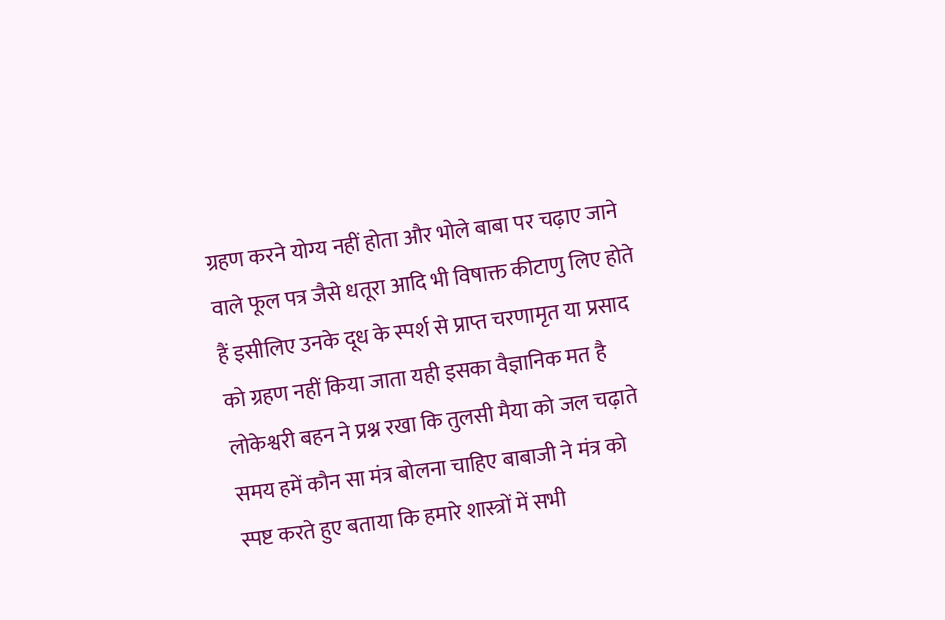ग्रहण करने योग्य नहीं होता और भोले बाबा पर चढ़ाए जाने वाले फूल पत्र जैसे धतूरा आदि भी विषाक्त कीटाणु लिए होते हैं इसीलिए उनके दूध के स्पर्श से प्राप्त चरणामृत या प्रसाद को ग्रहण नहीं किया जाता यही इसका वैज्ञानिक मत है
लोकेश्वरी बहन ने प्रश्न रखा कि तुलसी मैया को जल चढ़ाते समय हमें कौन सा मंत्र बोलना चाहिए बाबाजी ने मंत्र को स्पष्ट करते हुए बताया कि हमारे शास्त्रों में सभी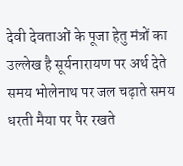देवी देवताओं के पूजा हेतु मंत्रों का उल्लेख है सूर्यनारायण पर अर्थ देते समय भोलेनाथ पर जल चढ़ाते समय धरती मैया पर पैर रखते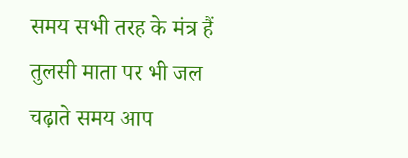समय सभी तरह के मंत्र हैं तुलसी माता पर भी जल चढ़ाते समय आप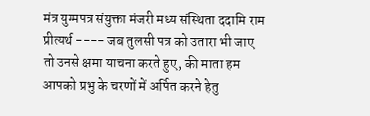मंत्र युग्मपत्र संयुक्ता मंजरी मध्य संस्थिता ददामि राम प्रीत्यर्थ ---- जब तुलसी पत्र को उतारा भी जाए तो उनसे क्षमा याचना करते हुए, की माता हम आपको प्रभु के चरणों में अर्पित करने हेतु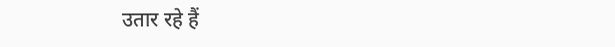उतार रहे हैं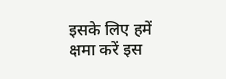इसके लिए हमें क्षमा करें इस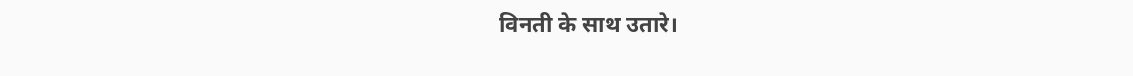विनती के साथ उतारे।